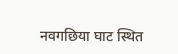नवगछिया घाट स्थित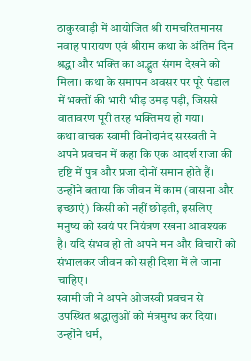ठाकुरवाड़ी में आयोजित श्री रामचरितमानस नवाह पारायण एवं श्रीराम कथा के अंतिम दिन श्रद्धा और भक्ति का अद्भुत संगम देखने को मिला। कथा के समापन अवसर पर पूरे पंडाल में भक्तों की भारी भीड़ उमड़ पड़ी, जिससे वातावरण पूरी तरह भक्तिमय हो गया।
कथा वाचक स्वामी विनोदानंद सरस्वती ने अपने प्रवचन में कहा कि एक आदर्श राजा की दृष्टि में पुत्र और प्रजा दोनों समान होते हैं। उन्होंने बताया कि जीवन में काम (वासना और इच्छाएं) किसी को नहीं छोड़ती, इसलिए मनुष्य को स्वयं पर नियंत्रण रखना आवश्यक है। यदि संभव हो तो अपने मन और विचारों को संभालकर जीवन को सही दिशा में ले जाना चाहिए।
स्वामी जी ने अपने ओजस्वी प्रवचन से उपस्थित श्रद्धालुओं को मंत्रमुग्ध कर दिया। उन्होंने धर्म,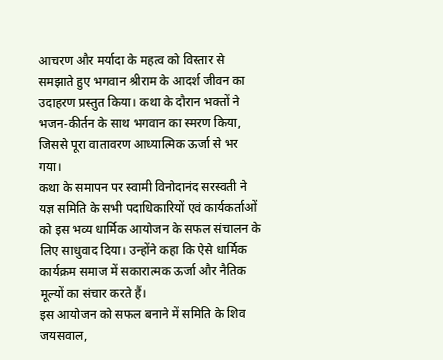आचरण और मर्यादा के महत्व को विस्तार से समझाते हुए भगवान श्रीराम के आदर्श जीवन का उदाहरण प्रस्तुत किया। कथा के दौरान भक्तों ने भजन-कीर्तन के साथ भगवान का स्मरण किया, जिससे पूरा वातावरण आध्यात्मिक ऊर्जा से भर गया।
कथा के समापन पर स्वामी विनोदानंद सरस्वती ने यज्ञ समिति के सभी पदाधिकारियों एवं कार्यकर्ताओं को इस भव्य धार्मिक आयोजन के सफल संचालन के लिए साधुवाद दिया। उन्होंने कहा कि ऐसे धार्मिक कार्यक्रम समाज में सकारात्मक ऊर्जा और नैतिक मूल्यों का संचार करते हैं।
इस आयोजन को सफल बनाने में समिति के शिव जयसवाल,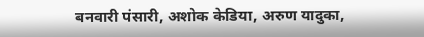बनवारी पंसारी, अशोक केडिया, अरुण यादुका,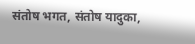संतोष भगत, संतोष यादुका,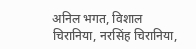अनिल भगत, विशाल चिरानिया, नरसिंह चिरानिया,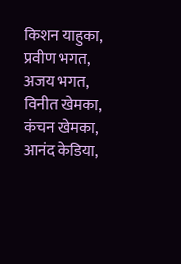किशन याहुका, प्रवीण भगत, अजय भगत, विनीत खेमका, कंचन खेमका, आनंद केडिया,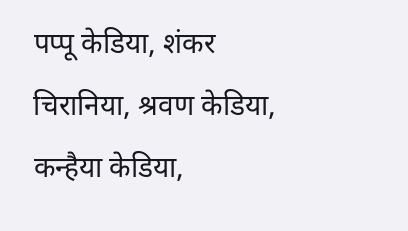पप्पू केडिया, शंकर चिरानिया, श्रवण केडिया, कन्हैया केडिया,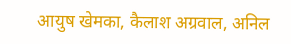आयुष खेमका, कैलाश अग्रवाल, अनिल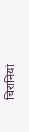चिरानियां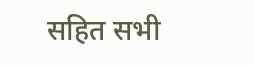सहित सभी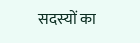सदस्यों का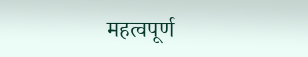महत्वपूर्ण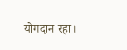योगदान रहा।